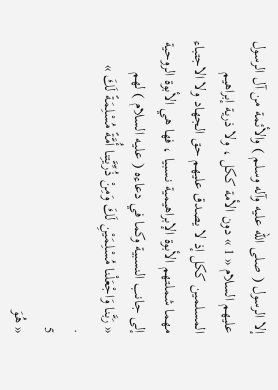إلا الرسول ( صلى اللّه عليه وآله وسلم ) والأئمة من آل الرسول عليهم السلام « 1 » دون الأمة ككل ، ولا ذرية إبراهيم المسلمين ككل إذ لا يصدق عليهم حق الجهاد ولا الاجتباء مهما شملتهم الأبوة الإبراهيمية نسبيا ، فها هي الأبوة الروحية إلى جانب النسبية وكما في دعاءه ( عليه السلام ) لهم
« رَبَّنا وَاجْعَلْنا مُسْلِمَيْنِ لَكَ وَمِنْ ذُرِّيَّتِنا أُمَّةً مُسْلِمَةً لَكَ »
.
5
« هُوَ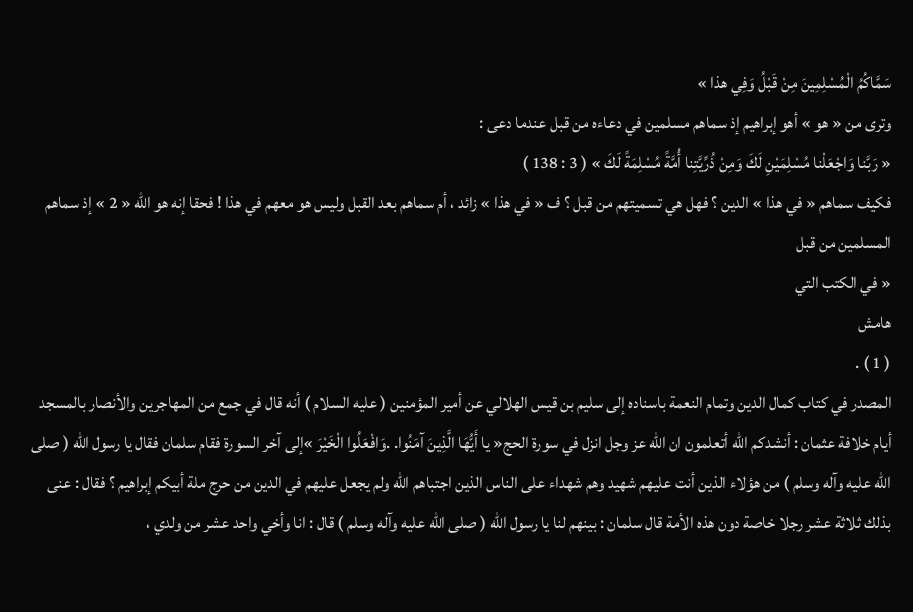سَمَّاكُمُ الْمُسْلِمِينَ مِنْ قَبْلُ وَفِي هذا »
وترى من « هو » أهو إبراهيم إذ سماهم مسلمين في دعاءه من قبل عندما دعى :
« رَبَّنا وَاجْعَلْنا مُسْلِمَيْنِ لَكَ وَمِنْ ذُرِّيَّتِنا أُمَّةً مُسْلِمَةً لَكَ » ( 3 : 138 )
فكيف سماهم « في هذا » الدين ؟ فهل هي تسميتهم من قبل ؟ ف « في هذا » زائد ، أم سماهم بعد القبل وليس هو معهم في هذا ! فحقا إنه هو اللّه « 2 » إذ سماهم المسلمين من قبل
« في الكتب التي
هامش
( 1 ) .
المصدر في كتاب كمال الدين وتمام النعمة باسناده إلى سليم بن قيس الهلالي عن أمير المؤمنين ( عليه السلام ) أنه قال في جمع من المهاجرين والأنصار بالمسجد أيام خلافة عثمان : أنشدكم اللّه أتعلمون ان اللّه عز وجل انزل في سورة الحج« يا أَيُّهَا الَّذِينَ آمَنُوا. .وَافْعَلُوا الْخَيْرَ »إلى آخر السورة فقام سلمان فقال يا رسول اللّه ( صلى اللّه عليه وآله وسلم ) من هؤلاء الذين أنت عليهم شهيد وهم شهداء على الناس الذين اجتباهم اللّه ولم يجعل عليهم في الدين من حرج ملة أبيكم إبراهيم ؟ فقال : عنى بذلك ثلاثة عشر رجلا خاصة دون هذه الأمة قال سلمان : بينهم لنا يا رسول اللّه ( صلى اللّه عليه وآله وسلم ) قال : انا وأخي واحد عشر من ولدي ،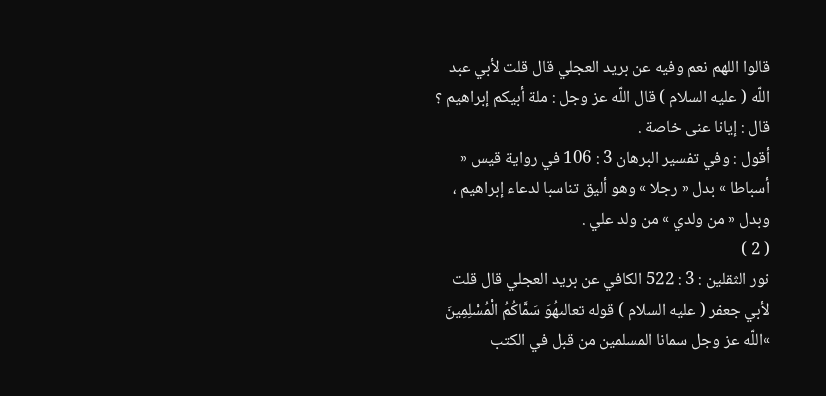قالوا اللهم نعم وفيه عن بريد العجلي قال قلت لأبي عبد اللّه ( عليه السلام ) قال اللّه عز وجل : ملة أبيكم إبراهيم ؟ قال : إيانا عنى خاصة .
أقول : وفي تفسير البرهان 3 : 106 في رواية قيس « أسباطا » بدل « رجلا » وهو أليق تناسبا لدعاء إبراهيم ، وبدل « من ولدي » من ولد علي .
( 2 )
نور الثقلين : 3 : 522 الكافي عن بريد العجلي قال قلت لأبي جعفر ( عليه السلام ) قوله تعالىهُوَ سَمَّاكُمُ الْمُسْلِمِينَ »اللّه عز وجل سمانا المسلمين من قبل في الكتب